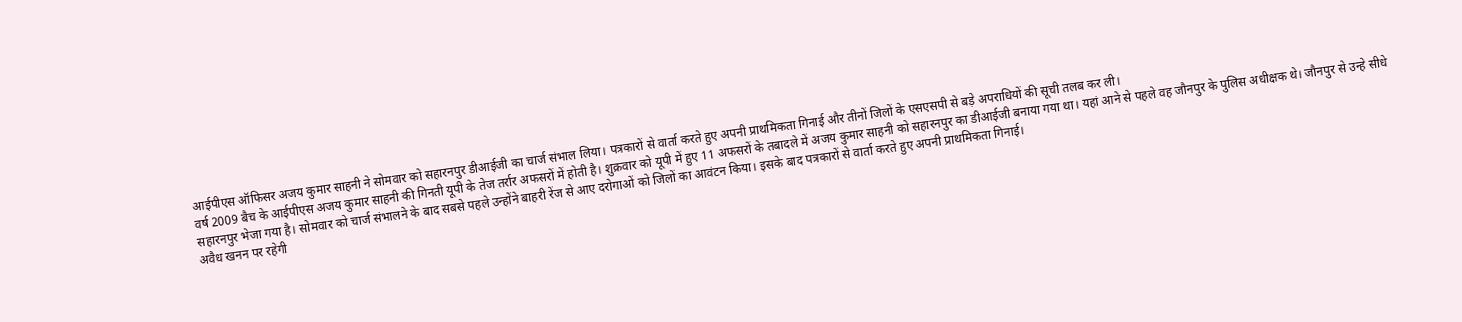आईपीएस ऑफिसर अजय कुमार साहनी ने सोमवार को सहारनपुर डीआईजी का चार्ज संभाल लिया। पत्रकारों से वार्ता करते हुए अपनी प्राथमिकता गिनाई और तीनों जिलों के एसएसपी से बड़े अपराधियों की सूची तलब कर ली।
वर्ष 2009 बैच के आईपीएस अजय कुमार साहनी की गिनती यूपी के तेज तर्रार अफसरों में होती है। शुक्रवार को यूपी में हुए 11 अफसरों के तबादले में अजय कुमार साहनी को सहारनपुर का डीआईजी बनाया गया था। यहां आने से पहले वह जौनपुर के पुलिस अधीक्षक थे। जौनपुर से उन्हे सीधे सहारनपुर भेजा गया है। सोमवार को चार्ज संभालने के बाद सबसे पहले उन्होंने बाहरी रेंज से आए दरोगाओं को जिलों का आवंटन किया। इसके बाद पत्रकारों से वार्ता करते हुए अपनी प्राथमिकता गिनाई।
अवैध खनन पर रहेगी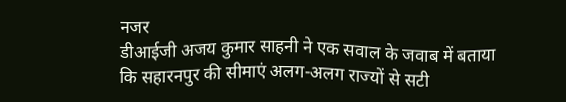नजर
डीआईजी अजय कुमार साहनी ने एक सवाल के जवाब में बताया कि सहारनपुर की सीमाएं अलग-अलग राज्यों से सटी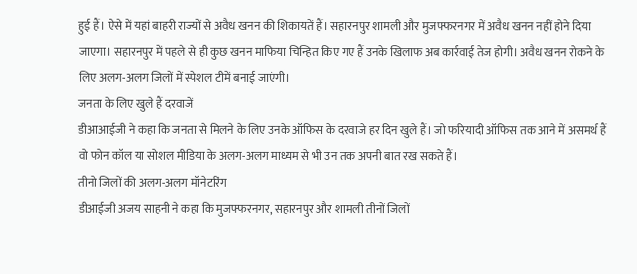हुई हैं। ऐसे में यहां बाहरी राज्यों से अवैध खनन की शिकायतें हैं। सहारनपुर शामली और मुजफ्फरनगर में अवैध खनन नहीं होने दिया जाएगा। सहारनपुर में पहले से ही कुछ खनन माफिया चिन्हित किए गए हैं उनके खिलाफ अब कार्रवाई तेज होगी। अवैध खनन रोकने के लिए अलग-अलग जिलों में स्पेशल टीमें बनाई जाएंगी।
जनता के लिए खुले हैं दरवाजें
डीआआईजी ने कहा कि जनता से मिलने के लिए उनके ऑफिस के दरवाजे हर दिन खुले हैं। जो फरियादी ऑफिस तक आने में असमर्थ हैं वो फोन कॉल या सोशल मीडिया के अलग-अलग माध्यम से भी उन तक अपनी बात रख सकते हैं।
तीनो जिलों की अलग-अलग मॉनेटरिंग
डीआईजी अजय साहनी ने कहा कि मुजफ्फरनगर, सहारनपुर और शामली तीनों जिलों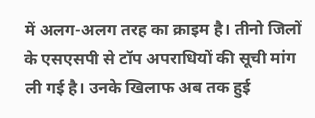में अलग-अलग तरह का क्राइम है। तीनो जिलों के एसएसपी से टॉप अपराधियों की सूची मांग ली गई है। उनके खिलाफ अब तक हुई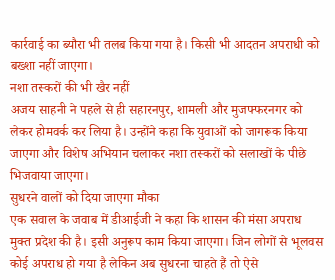कार्रवाई का ब्यौरा भी तलब किया गया है। किसी भी आदतन अपराधी को बख्शा नहीं जाएगा।
नशा तस्करों की भी खैर नहीं
अजय साहनी ने पहले से ही सहारनपुर, शामली और मुजफ्फरनगर को लेकर होमवर्क कर लिया है। उन्होंने कहा कि युवाओं को जागरूक किया जाएगा और विशेष अभियान चलाकर नशा तस्करों को सलाखों के पीछे भिजवाया जाएगा।
सुधरने वालों को दिया जाएगा मौका
एक सवाल के जवाब में डीआईजी ने कहा कि शासन की मंसा अपराध मुक्त प्रदेश की है। इसी अनुरूप काम किया जाएगा। जिन लोगों से भूलवस कोई अपराध हो गया है लेकिन अब सुधरना चाहते हैं तो ऐसे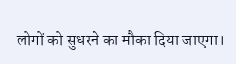लोगों को सुधरने का मौका दिया जाएगा।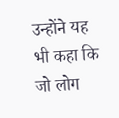उन्होंने यह भी कहा कि जो लोग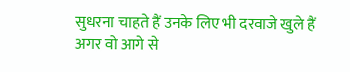सुधरना चाहते हैं उनके लिए भी दरवाजे खुले हैं अगर वो आगे से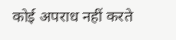कोई अपराध नहीं करते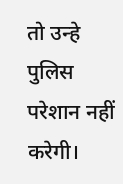तो उन्हे पुलिस परेशान नहीं करेगी।